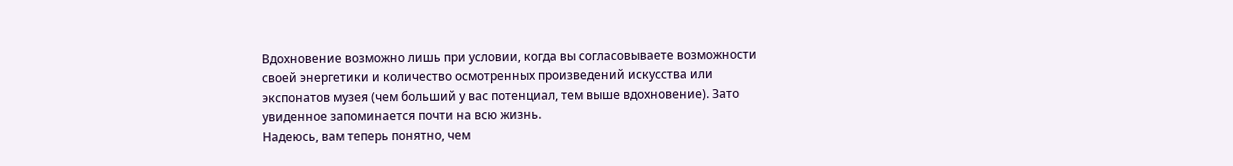Вдохновение возможно лишь при условии, когда вы согласовываете возможности своей энергетики и количество осмотренных произведений искусства или экспонатов музея (чем больший у вас потенциал, тем выше вдохновение). Зато увиденное запоминается почти на всю жизнь.
Надеюсь, вам теперь понятно, чем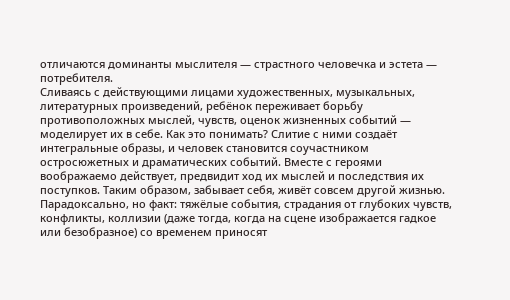отличаются доминанты мыслителя — страстного человечка и эстета — потребителя.
Сливаясь с действующими лицами художественных, музыкальных, литературных произведений, ребёнок переживает борьбу противоположных мыслей, чувств, оценок жизненных событий — моделирует их в себе. Как это понимать? Слитие с ними создаёт интегральные образы, и человек становится соучастником остросюжетных и драматических событий. Вместе с героями воображаемо действует, предвидит ход их мыслей и последствия их поступков. Таким образом, забывает себя, живёт совсем другой жизнью.
Парадоксально, но факт: тяжёлые события, страдания от глубоких чувств, конфликты, коллизии (даже тогда, когда на сцене изображается гадкое или безобразное) со временем приносят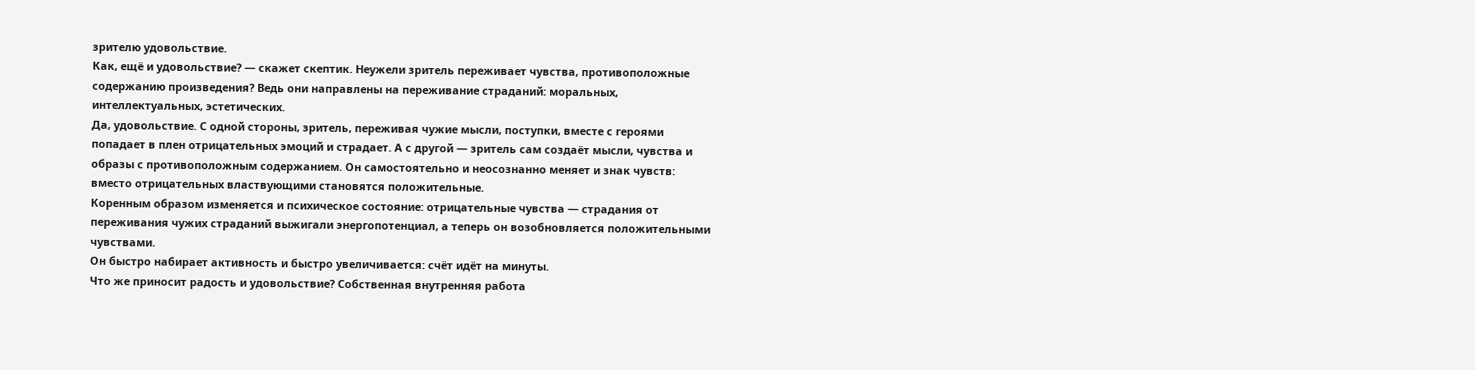зрителю удовольствие.
Как, ещё и удовольствие? — скажет скептик. Неужели зритель переживает чувства, противоположные содержанию произведения? Ведь они направлены на переживание страданий: моральных, интеллектуальных, эстетических.
Да, удовольствие. С одной стороны, зритель, переживая чужие мысли, поступки, вместе с героями попадает в плен отрицательных эмоций и страдает. А с другой — зритель сам создаёт мысли, чувства и образы с противоположным содержанием. Он самостоятельно и неосознанно меняет и знак чувств: вместо отрицательных властвующими становятся положительные.
Коренным образом изменяется и психическое состояние: отрицательные чувства — страдания от переживания чужих страданий выжигали энергопотенциал, а теперь он возобновляется положительными чувствами.
Он быстро набирает активность и быстро увеличивается: счёт идёт на минуты.
Что же приносит радость и удовольствие? Собственная внутренняя работа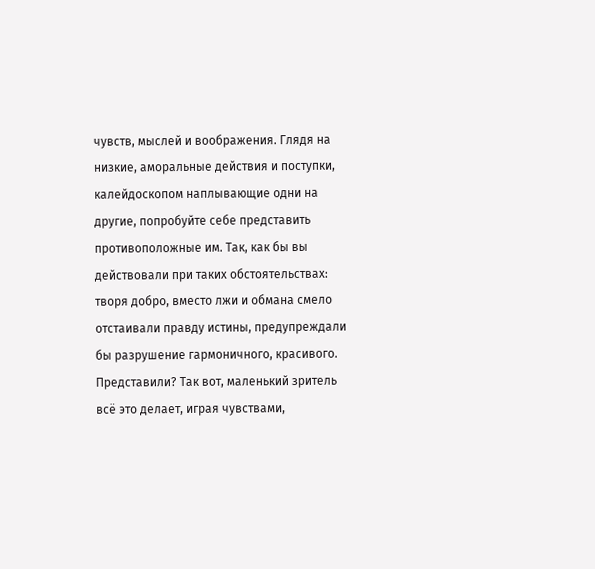чувств, мыслей и воображения. Глядя на низкие, аморальные действия и поступки, калейдоскопом наплывающие одни на другие, попробуйте себе представить противоположные им. Так, как бы вы действовали при таких обстоятельствах: творя добро, вместо лжи и обмана смело отстаивали правду истины, предупреждали бы разрушение гармоничного, красивого. Представили? Так вот, маленький зритель всё это делает, играя чувствами,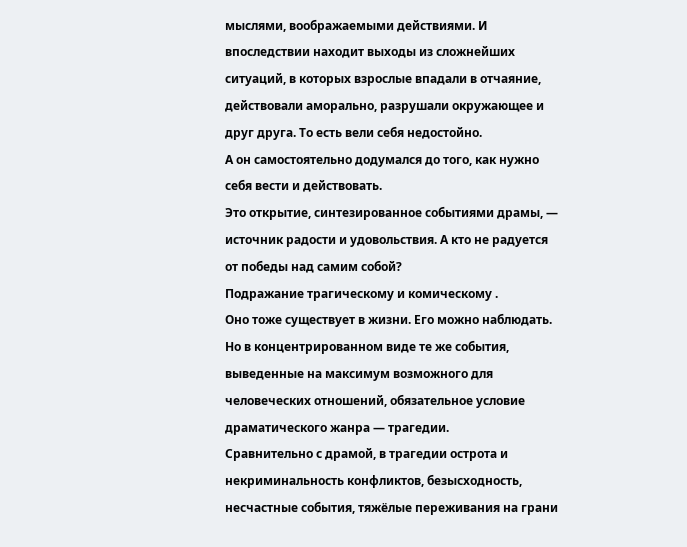мыслями, воображаемыми действиями. И впоследствии находит выходы из сложнейших ситуаций, в которых взрослые впадали в отчаяние, действовали аморально, разрушали окружающее и друг друга. То есть вели себя недостойно.
А он самостоятельно додумался до того, как нужно себя вести и действовать.
Это открытие, синтезированное событиями драмы, — источник радости и удовольствия. А кто не радуется от победы над самим собой?
Подражание трагическому и комическому .
Оно тоже существует в жизни. Его можно наблюдать. Но в концентрированном виде те же события, выведенные на максимум возможного для человеческих отношений, обязательное условие драматического жанра — трагедии.
Сравнительно с драмой, в трагедии острота и некриминальность конфликтов, безысходность, несчастные события, тяжёлые переживания на грани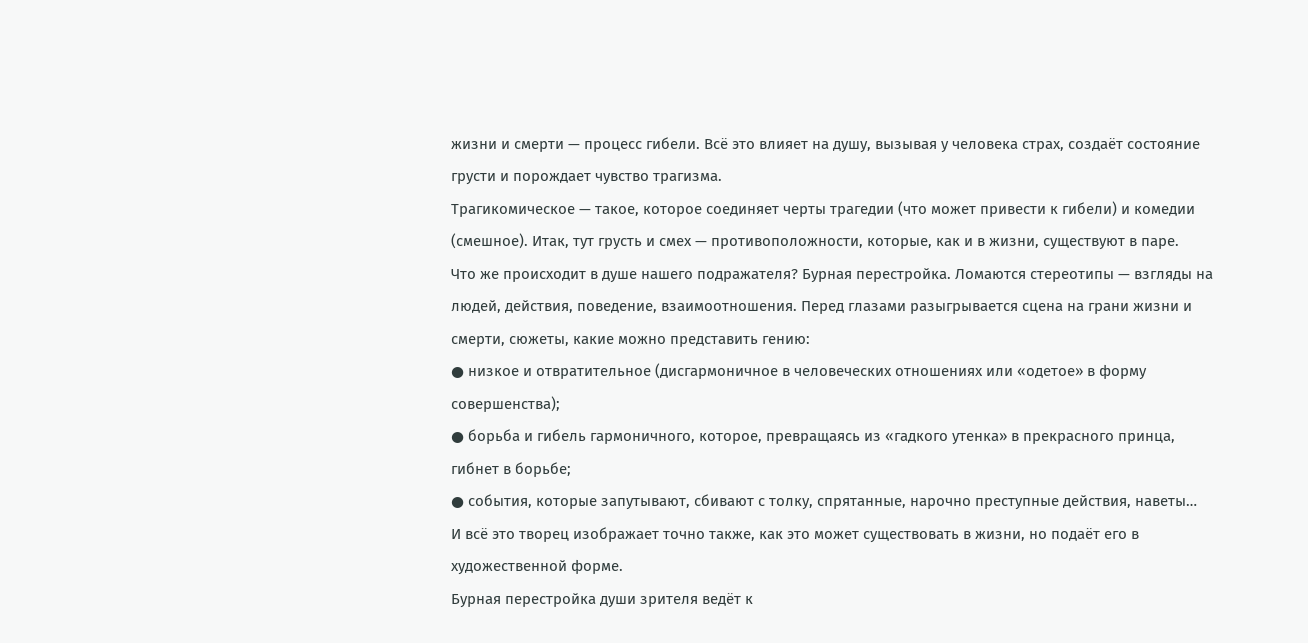жизни и смерти — процесс гибели. Всё это влияет на душу, вызывая у человека страх, создаёт состояние грусти и порождает чувство трагизма.
Трагикомическое — такое, которое соединяет черты трагедии (что может привести к гибели) и комедии (смешное). Итак, тут грусть и смех — противоположности, которые, как и в жизни, существуют в паре.
Что же происходит в душе нашего подражателя? Бурная перестройка. Ломаются стереотипы — взгляды на людей, действия, поведение, взаимоотношения. Перед глазами разыгрывается сцена на грани жизни и смерти, сюжеты, какие можно представить гению:
● низкое и отвратительное (дисгармоничное в человеческих отношениях или «одетое» в форму совершенства);
● борьба и гибель гармоничного, которое, превращаясь из «гадкого утенка» в прекрасного принца, гибнет в борьбе;
● события, которые запутывают, сбивают с толку, спрятанные, нарочно преступные действия, наветы…
И всё это творец изображает точно также, как это может существовать в жизни, но подаёт его в художественной форме.
Бурная перестройка души зрителя ведёт к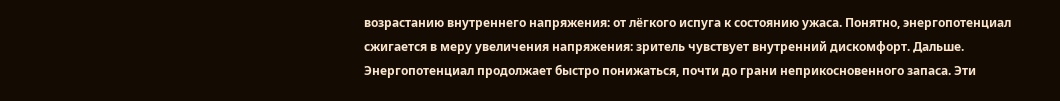возрастанию внутреннего напряжения: от лёгкого испуга к состоянию ужаса. Понятно, энергопотенциал сжигается в меру увеличения напряжения: зритель чувствует внутренний дискомфорт. Дальше. Энергопотенциал продолжает быстро понижаться, почти до грани неприкосновенного запаса. Эти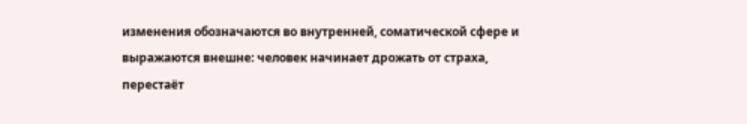изменения обозначаются во внутренней, соматической сфере и выражаются внешне: человек начинает дрожать от страха, перестаёт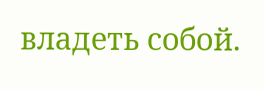владеть собой.